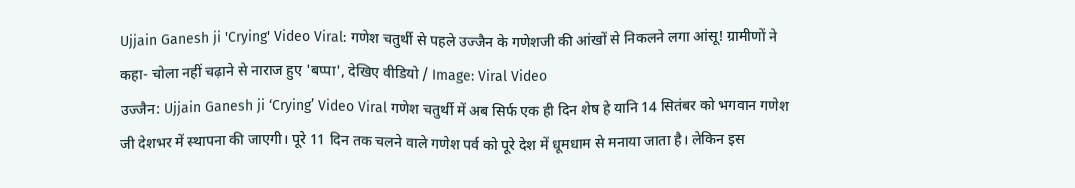Ujjain Ganesh ji 'Crying' Video Viral: गणेश चतुर्थी से पहले उज्जैन के गणेशजी की आंखों से निकलने लगा आंसू! ग्रामीणों ने कहा- चोला नहीं चढ़ाने से नाराज हुए 'बप्पा', देखिए वीडियो / Image: Viral Video
उज्जैन: Ujjain Ganesh ji ‘Crying’ Video Viral गणेश चतुर्थी में अब सिर्फ एक ही दिन शेष हे यानि 14 सितंबर को भगवान गणेश जी देशभर में स्थापना की जाएगी। पूरे 11 दिन तक चलने वाले गणेश पर्व को पूरे देश में धूमधाम से मनाया जाता है। लेकिन इस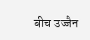बीच उज्जैन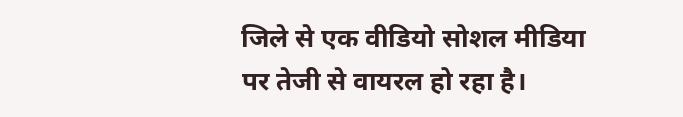जिले से एक वीडियो सोशल मीडिया पर तेजी से वायरल हो रहा है।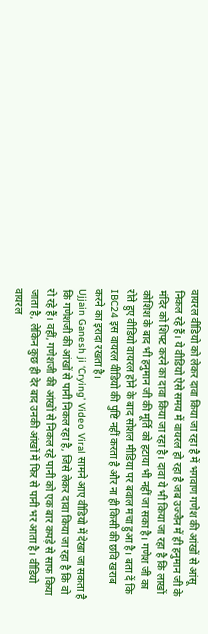वायरल वीडियो को लेकर दावा किया जा रहा है में भगवाण गणेश की आंखों से आंसू निकल रहे हैं। ये वीडियो ऐसे समय में वायरल हो रहा है जब उज्जैन में ही हनुमान जी के मंदिर को शिफ्ट करने का दावा किया जा रहा है। दावा ये भी किया जा रहा है कि लाखों कोशिश के बाद भी हनुमान जी की मूर्ति को हटाया भी नहीं जा सका है। गणेश जी का रोते हुए वीडियो वायरल होने के बाद सोशल मीडिया पर बवाल मचा हुआ है। बता दें कि IBC24 इस वायरल वीडियो की पुष्टि नहीं करता है और ना ही किसी की छवि खराब करने का इरादा रखता है।
Ujjain Ganesh ji ‘Crying’ Video Viral सामने आए वीडियो में देखा जा सकता है कि गणेशजी की आंखों से पानी निकल रहा है, जिसे लेकर दावा किया जा रहा है कि वो रो रहे हैं। वहीं, गणेशजी की आंखों से निकल रहे पानी को एक बार कपड़े से साफ किया जाता है, लेकिन कुछ ही देर बाद उनकी आंखों में फिर से पानी भर आता है। वीडियो वायरल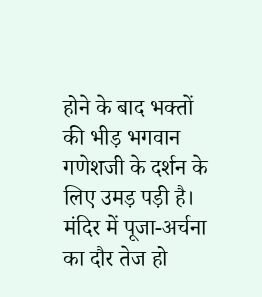होने के बाद भक्तों की भीड़ भगवान गणेशजी के दर्शन के लिए उमड़ पड़ी है। मंदिर में पूजा-अर्चना का दौर तेज हो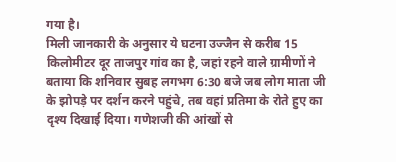गया है।
मिली जानकारी के अनुसार ये घटना उज्जैन से करीब 15 किलोमीटर दूर ताजपुर गांव का है, जहां रहने वाले ग्रामीणों ने बताया कि शनिवार सुबह लगभग 6:30 बजे जब लोग माता जी के झोपड़े पर दर्शन करने पहुंचे, तब वहां प्रतिमा के रोते हुए का दृश्य दिखाई दिया। गणेशजी की आंखों से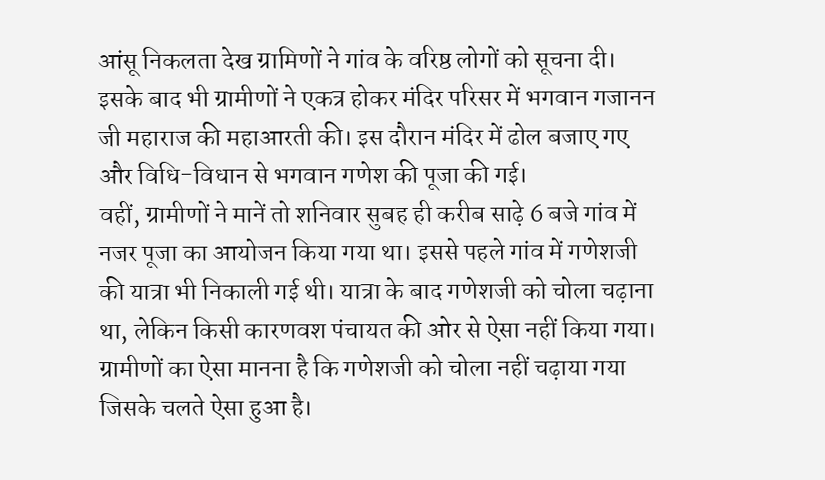आंसू निकलता देख ग्रामिणों ने गांव के वरिष्ठ लोगों को सूचना दी। इसके बाद भी ग्रामीणों ने एकत्र होकर मंदिर परिसर में भगवान गजानन जी महाराज की महाआरती की। इस दौरान मंदिर में ढोल बजाए गए और विधि-विधान से भगवान गणेश की पूजा की गई।
वहीं, ग्रामीणों ने मानें तो शनिवार सुबह ही करीब साढ़े 6 बजे गांव में नजर पूजा का आयोजन किया गया था। इससे पहले गांव में गणेशजी की यात्रा भी निकाली गई थी। यात्रा के बाद गणेशजी को चोला चढ़ाना था, लेकिन किसी कारणवश पंचायत की ओर से ऐसा नहीं किया गया। ग्रामीणों का ऐसा मानना है कि गणेशजी को चोला नहीं चढ़ाया गया जिसके चलते ऐसा हुआ है।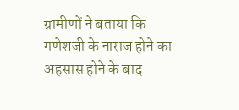ग्रामीणों ने बताया कि गणेशजी के नाराज होने का अहसास होने के बाद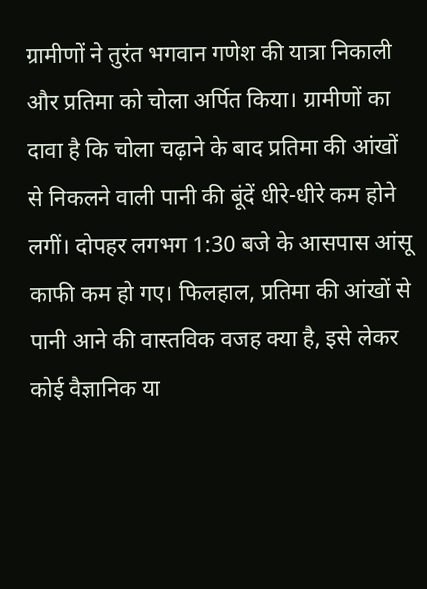ग्रामीणों ने तुरंत भगवान गणेश की यात्रा निकाली और प्रतिमा को चोला अर्पित किया। ग्रामीणों का दावा है कि चोला चढ़ाने के बाद प्रतिमा की आंखों से निकलने वाली पानी की बूंदें धीरे-धीरे कम होने लगीं। दोपहर लगभग 1:30 बजे के आसपास आंसू काफी कम हो गए। फिलहाल, प्रतिमा की आंखों से पानी आने की वास्तविक वजह क्या है, इसे लेकर कोई वैज्ञानिक या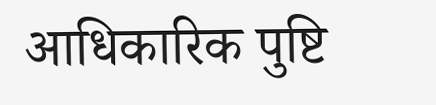आधिकारिक पुष्टि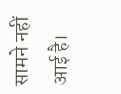सामने नहीं आई है।